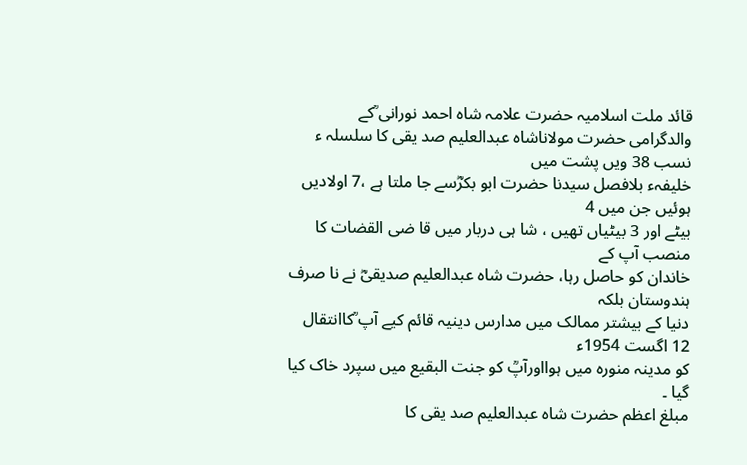قائد ملت اسلامیہ حضرت علامہ شاہ احمد نورانی ؒکے
والدگرامی حضرت مولاناشاہ عبدالعلیم صد یقی کا سلسلہ ء نسب 38 ویں پشت میں
خلیفہء بلافصل سیدنا حضرت ابو بکرؓسے جا ملتا ہے ،7 اولادیں ہوئیں جن میں 4
بیٹے اور 3 بیٹیاں تھیں ، شا ہی دربار میں قا ضی القضات کا منصب آپ کے
خاندان کو حاصل رہا، حضرت شاہ عبدالعلیم صدیقیؓ نے نا صرف ہندوستان بلکہ
دنیا کے بیشتر ممالک میں مدارس دینیہ قائم کیے آپ ؒکاانتقال 12 اگست 1954ء
کو مدینہ منورہ میں ہوااورآپؒ کو جنت البقیع میں سپرد خاک کیا گیا ۔
مبلغ اعظم حضرت شاہ عبدالعلیم صد یقی کا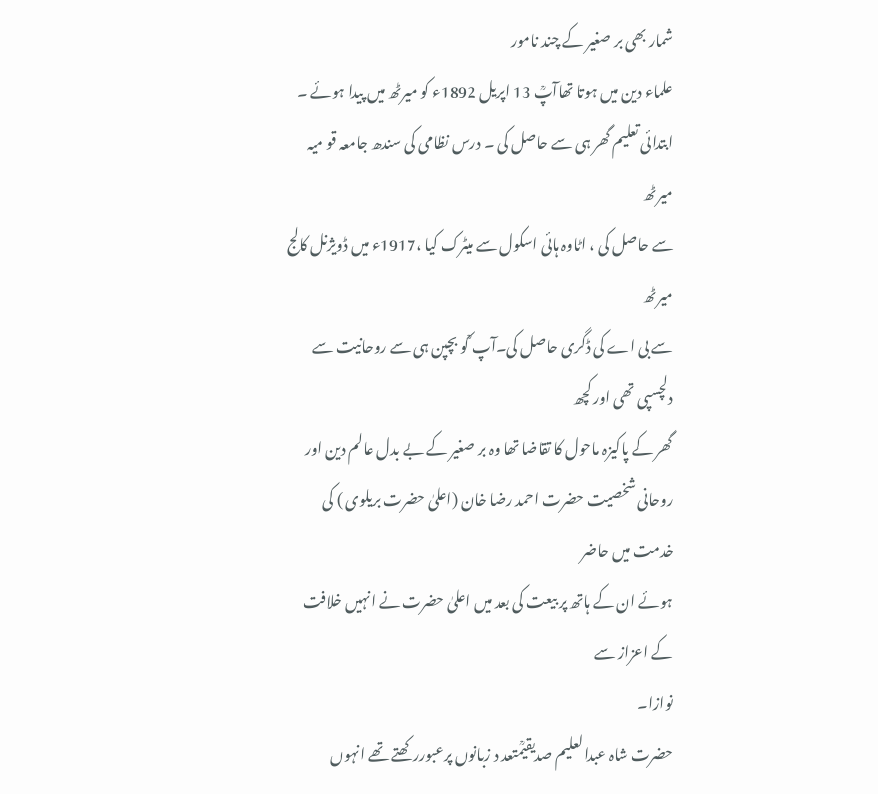شمار بھی بر صغیر کے چند نامور
علماء دین میں ہوتا تھاآپؒ 13 اپریل 1892ء کو میرٹھ میں پیدا ہوئے ۔
ابتدائی تعلیم گھر ہی سے حاصل کی ۔ درس نظامی کی سندھ جامعہ قو میہ میرٹھ
سے حاصل کی ، اٹاوہ ہائی اسکول سے میٹرک کیا ،1917ء میں ڈویژنل کالج میرٹھ
سے بی اے کی ڈگری حاصل کی۔آپ ؒکو بچپن ہی سے روحانیت سے دلچسپی تھی اور کچھ
گھر کے پاکیزہ ماحول کا تقاضا تھا وہ بر صغیر کے بے بدل عالم دین اور
روحانی شخصیت حضرت احمد رضا خان (اعلیٰ حضرت بریلوی ) کی خدمت میں حاضر
ہوئے ان کے ہاتھ پر بیعت کی بعد میں اعلیٰ حضرت نے انہیں خلافت کے اعزاز سے
نوازا۔
حضرت شاہ عبدالعلیم صدیقیؒمتعد د زبانوں پرعبوررکھتے تھے انہوں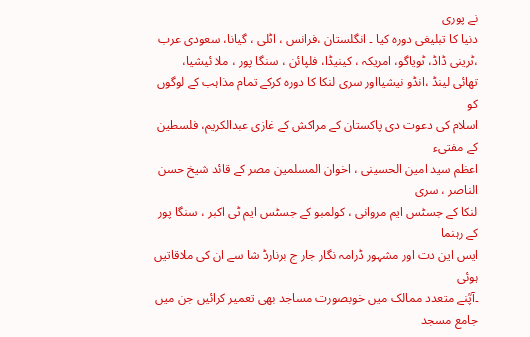نے پوری
دنیا کا تبلیغی دورہ کیا ۔ انگلستان ،فرانس ، اٹلی ، گیانا، سعودی عرب
،ٹرینی ڈاڈ، ٹویاگو، امریکہ ، کینیڈا، فلپائن ، سنگا پور ، ملا ئیشیا،
تھائی لینڈ ،انڈو نیشیااور سری لنکا کا دورہ کرکے تمام مذاہب کے لوگوں کو
اسلام کی دعوت دی پاکستان کے مراکش کے غازی عبدالکریم، فلسطین کے مفتیء
اعظم سید امین الحسینی ، اخوان المسلمین مصر کے قائد شیخ حسن الناصر ، سری
لنکا کے جسٹس ایم مروانی ، کولمبو کے جسٹس ایم ٹی اکبر ، سنگا پور کے رہنما
ایس این دت اور مشہور ڈرامہ نگار جار ج برنارڈ شا سے ان کی ملاقاتیں ہوئی
۔آپؒنے متعدد ممالک میں خوبصورت مساجد بھی تعمیر کرائیں جن میں جامع مسجد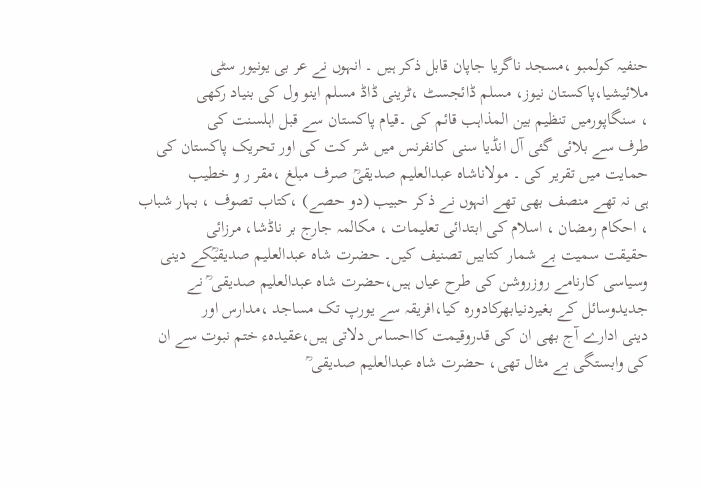حنفیہ کولمبو ،مسجد ناگریا جاپان قابل ذکر ہیں ۔ انہوں نے عر بی یونیور سٹی
ملائیشیا،پاکستان نیوز، مسلم ڈائجسٹ ،ٹرینی ڈاڈ مسلم اینو ول کی بنیاد رکھی
، سنگاپورمیں تنظیم بین المذاہب قائم کی ۔قیام پاکستان سے قبل اہلسنت کی
طرف سے بلائی گئی آل انڈیا سنی کانفرنس میں شر کت کی اور تحریک پاکستان کی
حمایت میں تقریر کی ۔ مولاناشاہ عبدالعلیم صدیقیؒ صرف مبلغ ،مقر ر و خطیب
ہی نہ تھے منصف بھی تھے انہوں نے ذکر حبیب (دو حصے) ،کتاب تصوف ، بہار شباب
، احکام رمضان ، اسلام کی ابتدائی تعلیمات ، مکالمہ جارج بر ناڈشا، مرزائی
حقیقت سمیت بے شمار کتابیں تصنیف کیں۔ حضرت شاہ عبدالعلیم صدیقیؒکے دینی
وسیاسی کارنامے روزروشن کی طرح عیاں ہیں،حضرت شاہ عبدالعلیم صدیقی ؒ نے
جدیدوسائل کے بغیردنیابھرکادورہ کیا،افریقہ سے یورپ تک مساجد ،مدارس اور
دینی ادارے آج بھی ان کی قدروقیمت کااحساس دلاتی ہیں،عقیدہء ختم نبوت سے ان
کی وابستگی بے مثال تھی، حضرت شاہ عبدالعلیم صدیقی ؒ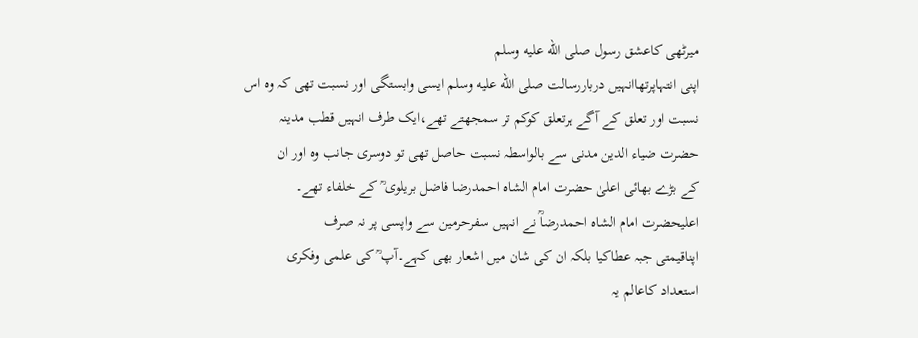میرٹھی کاعشق رسول صلى الله عليه وسلم
اپنی انتہاپرتھاانہیں درباررسالت صلى الله عليه وسلم ایسی وابستگی اور نسبت تھی کہ وہ اس
نسبت اور تعلق کے آگے ہرتعلق کوکم تر سمجھتے تھے،ایک طرف انہیں قطب مدینہ
حضرت ضیاء الدین مدنی سے بالواسطہ نسبت حاصل تھی تو دوسری جانب وہ اور ان
کے بڑے بھائی اعلیٰ حضرت امام الشاہ احمدرضا فاضل بریلوی ؒ کے خلفاء تھے۔
اعلیحضرت امام الشاہ احمدرضاؒ نے انہیں سفرحرمین سے واپسی پر نہ صرف
اپناقیمتی جبہ عطاکیا بلکہ ان کی شان میں اشعار بھی کہے۔آپ ؒ کی علمی وفکری
استعداد کاعالم یہ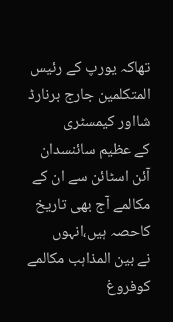تھاکہ یورپ کے رئیس المتکلمین جارج برنارڈ شااور کیمسٹری
کے عظیم سائنسدان آئن اسٹائن سے ان کے مکالمے آج بھی تاریخ کاحصہ ہیں،انہوں
نے بین المذاہب مکالمے کوفروغ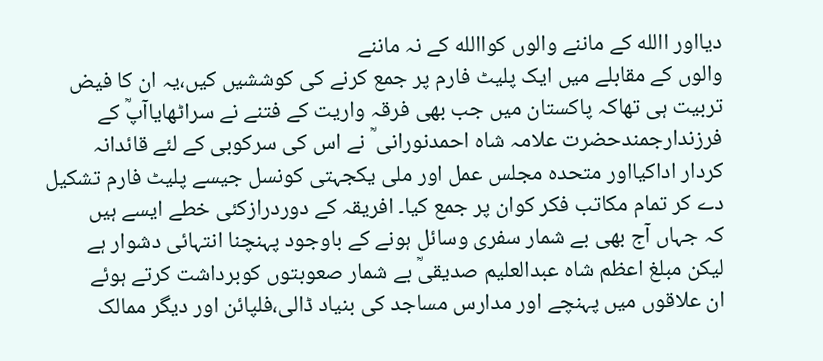دیااور االله کے ماننے والوں کواالله کے نہ ماننے
والوں کے مقابلے میں ایک پلیٹ فارم پر جمع کرنے کی کوششیں کیں،یہ ان کا فیض
تربیت ہی تھاکہ پاکستان میں جب بھی فرقہ واریت کے فتنے نے سراٹھایاآپؒ کے
فرزندارجمندحضرت علامہ شاہ احمدنورانی ؒ نے اس کی سرکوبی کے لئے قائدانہ
کردار اداکیااور متحدہ مجلس عمل اور ملی یکجہتی کونسل جیسے پلیٹ فارم تشکیل
دے کر تمام مکاتب فکر کوان پر جمع کیا۔ افریقہ کے دوردرازکئی خطے ایسے ہیں
کہ جہاں آج بھی بے شمار سفری وسائل ہونے کے باوجود پہنچنا انتہائی دشوار ہے
لیکن مبلغ اعظم شاہ عبدالعلیم صدیقیؒ بے شمار صعوبتوں کوبرداشت کرتے ہوئے
ان علاقوں میں پہنچے اور مدارس مساجد کی بنیاد ڈالی،فلپائن اور دیگر ممالک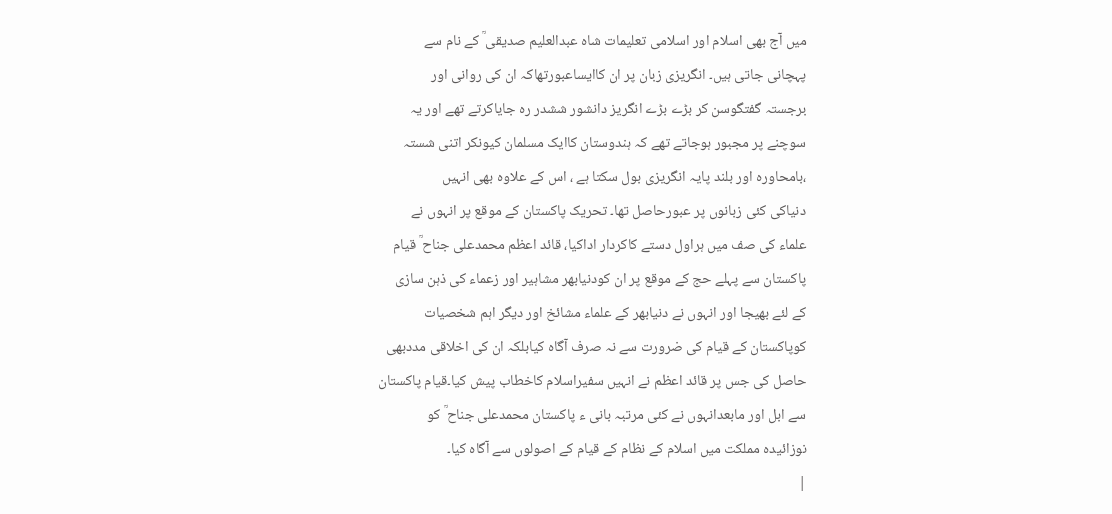میں آج بھی اسلام اور اسلامی تعلیمات شاہ عبدالعلیم صدیقی ؒ کے نام سے
پہچانی جاتی ہیں۔ انگریزی زبان پر ان کاایساعبورتھاکہ ان کی روانی اور
برجستہ گفتگوسن کر بڑے بڑے انگریز دانشور ششدر رہ جایاکرتے تھے اور یہ
سوچنے پر مجبور ہوجاتے تھے کہ ہندوستان کاایک مسلمان کیونکر اتنی شستہ
،بامحاورہ اور بلند پایہ انگریزی بول سکتا ہے ، اس کے علاوہ بھی انہیں
دنیاکی کئی زبانوں پر عبورحاصل تھا۔ تحریک پاکستان کے موقع پر انہوں نے
علماء کی صف میں ہراول دستے کاکردار اداکیا، قائد اعظم محمدعلی جناح ؒ قیام
پاکستان سے پہلے حج کے موقع پر ان کودنیابھر مشاہیر اور زعماء کی ذہن سازی
کے لئے بھیجا اور انہوں نے دنیابھر کے علماء مشائخ اور دیگر اہم شخصیات
کوپاکستان کے قیام کی ضرورت سے نہ صرف آگاہ کیابلکہ ان کی اخلاقی مددبھی
حاصل کی جس پر قائد اعظم نے انہیں سفیراسلام کاخطاب پیش کیا۔قیام پاکستان
سے ابل اور مابعدانہوں نے کئی مرتبہ بانی ء پاکستان محمدعلی جناح ؒ کو
نوزائیدہ مملکت میں اسلام کے نظام کے قیام کے اصولوں سے آگاہ کیا۔
|